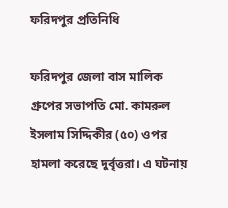ফরিদপুর প্রতিনিধি

ফরিদপুর জেলা বাস মালিক গ্রুপের সভাপতি মো. কামরুল ইসলাম সিদ্দিকীর (৫০) ওপর হামলা করেছে দুর্বৃত্তরা। এ ঘটনায়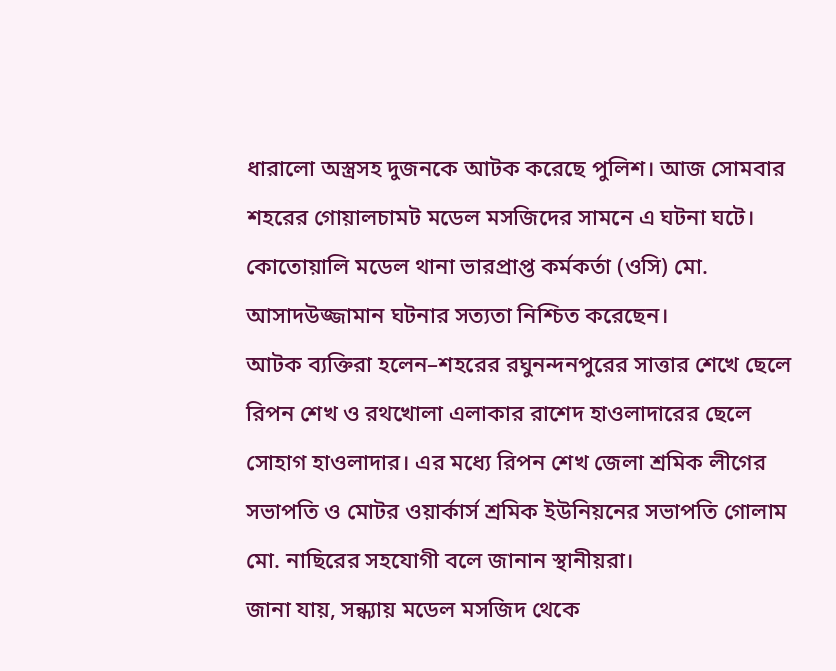ধারালো অস্ত্রসহ দুজনকে আটক করেছে পুলিশ। আজ সোমবার শহরের গোয়ালচামট মডেল মসজিদের সামনে এ ঘটনা ঘটে।
কোতোয়ালি মডেল থানা ভারপ্রাপ্ত কর্মকর্তা (ওসি) মো. আসাদউজ্জামান ঘটনার সত্যতা নিশ্চিত করেছেন।
আটক ব্যক্তিরা হলেন–শহরের রঘুনন্দনপুরের সাত্তার শেখে ছেলে রিপন শেখ ও রথখোলা এলাকার রাশেদ হাওলাদারের ছেলে সোহাগ হাওলাদার। এর মধ্যে রিপন শেখ জেলা শ্রমিক লীগের সভাপতি ও মোটর ওয়ার্কার্স শ্রমিক ইউনিয়নের সভাপতি গোলাম মো. নাছিরের সহযোগী বলে জানান স্থানীয়রা।
জানা যায়, সন্ধ্যায় মডেল মসজিদ থেকে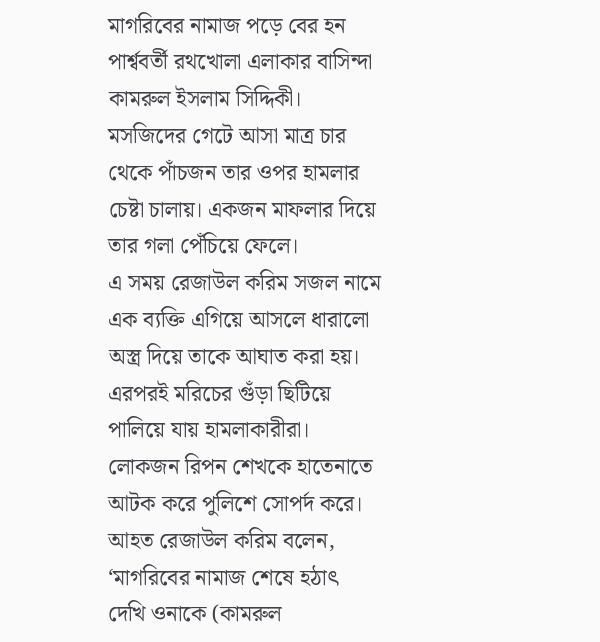মাগরিবের নামাজ পড়ে বের হন পার্শ্ববর্তী রথখোলা এলাকার বাসিন্দা কামরুল ইসলাম সিদ্দিকী। মসজিদের গেটে আসা মাত্র চার থেকে পাঁচজন তার ওপর হামলার চেষ্টা চালায়। একজন মাফলার দিয়ে তার গলা পেঁচিয়ে ফেলে।
এ সময় রেজাউল করিম সজল নামে এক ব্যক্তি এগিয়ে আসলে ধারালো অস্ত্র দিয়ে তাকে আঘাত করা হয়। এরপরই মরিচের গুঁড়া ছিটিয়ে পালিয়ে যায় হামলাকারীরা। লোকজন রিপন শেখকে হাতেনাতে আটক করে পুলিশে সোপর্দ করে।
আহত রেজাউল করিম বলেন, ‘মাগরিবের নামাজ শেষে হঠাৎ দেখি ওনাকে (কামরুল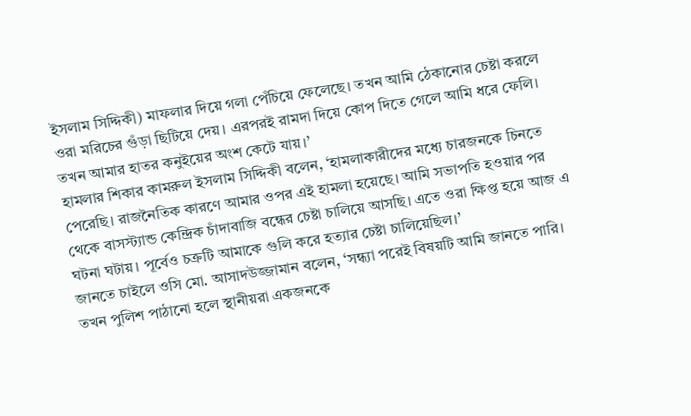ইসলাম সিদ্দিকী) মাফলার দিয়ে গলা পেঁচিয়ে ফেলেছে। তখন আমি ঠেকানোর চেষ্টা করলে ওরা মরিচের গুঁড়া ছিটিয়ে দেয়। এরপরই রামদা দিয়ে কোপ দিতে গেলে আমি ধরে ফেলি। তখন আমার হাতর কনুইয়ের অংশ কেটে যায়।’
হামলার শিকার কামরুল ইসলাম সিদ্দিকী বলেন, ‘হামলাকারীদের মধ্যে চারজনকে চিনতে পেরেছি। রাজনৈতিক কারণে আমার ওপর এই হামলা হয়েছে। আমি সভাপতি হওয়ার পর থেকে বাসস্ট্যান্ড কেন্দ্রিক চাঁদাবাজি বন্ধের চেষ্টা চালিয়ে আসছি। এতে ওরা ক্ষিপ্ত হয়ে আজ এ ঘটনা ঘটায়। পূর্বেও চক্রটি আমাকে গুলি করে হত্যার চেষ্টা চালিয়েছিল।’
জানতে চাইলে ওসি মো. আসাদউজ্জামান বলেন, ‘সন্ধ্যা পরেই বিষয়টি আমি জানতে পারি। তখন পুলিশ পাঠানো হলে স্থানীয়রা একজনকে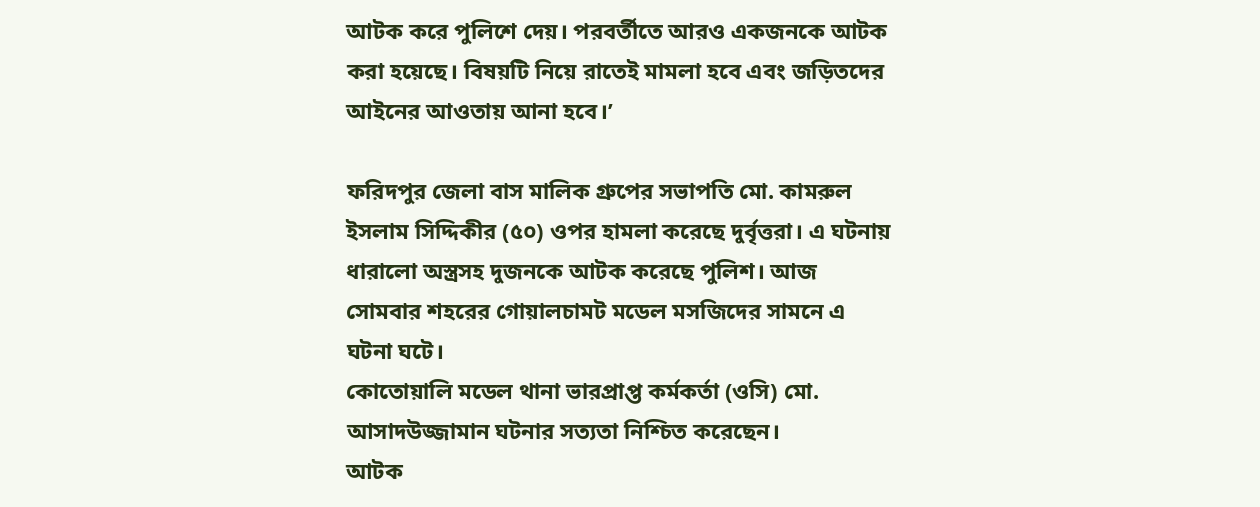আটক করে পুলিশে দেয়। পরবর্তীতে আরও একজনকে আটক করা হয়েছে। বিষয়টি নিয়ে রাতেই মামলা হবে এবং জড়িতদের আইনের আওতায় আনা হবে।’

ফরিদপুর জেলা বাস মালিক গ্রুপের সভাপতি মো. কামরুল ইসলাম সিদ্দিকীর (৫০) ওপর হামলা করেছে দুর্বৃত্তরা। এ ঘটনায় ধারালো অস্ত্রসহ দুজনকে আটক করেছে পুলিশ। আজ সোমবার শহরের গোয়ালচামট মডেল মসজিদের সামনে এ ঘটনা ঘটে।
কোতোয়ালি মডেল থানা ভারপ্রাপ্ত কর্মকর্তা (ওসি) মো. আসাদউজ্জামান ঘটনার সত্যতা নিশ্চিত করেছেন।
আটক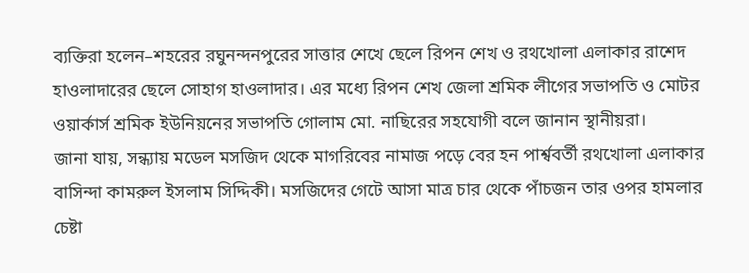ব্যক্তিরা হলেন–শহরের রঘুনন্দনপুরের সাত্তার শেখে ছেলে রিপন শেখ ও রথখোলা এলাকার রাশেদ হাওলাদারের ছেলে সোহাগ হাওলাদার। এর মধ্যে রিপন শেখ জেলা শ্রমিক লীগের সভাপতি ও মোটর ওয়ার্কার্স শ্রমিক ইউনিয়নের সভাপতি গোলাম মো. নাছিরের সহযোগী বলে জানান স্থানীয়রা।
জানা যায়, সন্ধ্যায় মডেল মসজিদ থেকে মাগরিবের নামাজ পড়ে বের হন পার্শ্ববর্তী রথখোলা এলাকার বাসিন্দা কামরুল ইসলাম সিদ্দিকী। মসজিদের গেটে আসা মাত্র চার থেকে পাঁচজন তার ওপর হামলার চেষ্টা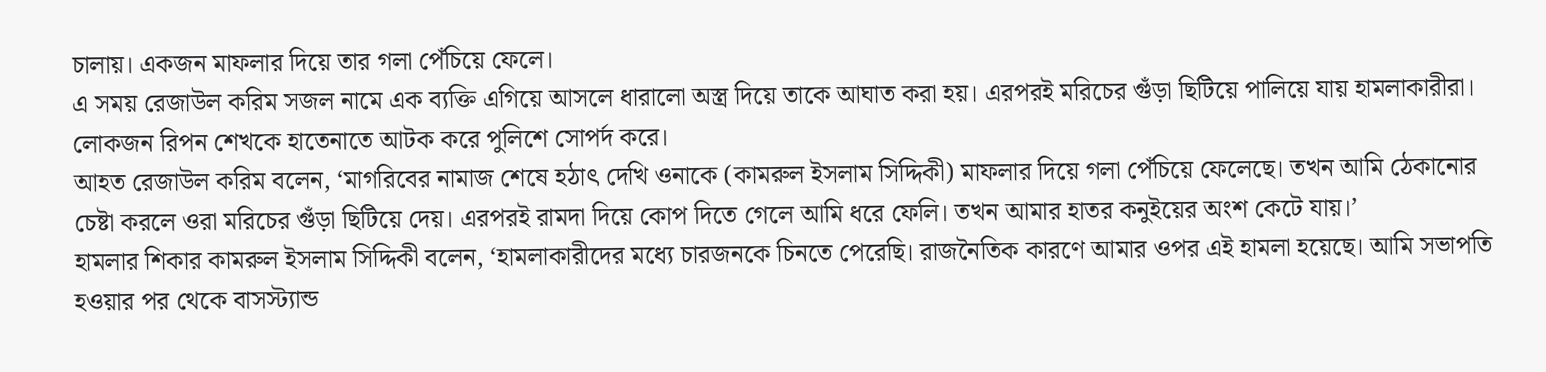চালায়। একজন মাফলার দিয়ে তার গলা পেঁচিয়ে ফেলে।
এ সময় রেজাউল করিম সজল নামে এক ব্যক্তি এগিয়ে আসলে ধারালো অস্ত্র দিয়ে তাকে আঘাত করা হয়। এরপরই মরিচের গুঁড়া ছিটিয়ে পালিয়ে যায় হামলাকারীরা। লোকজন রিপন শেখকে হাতেনাতে আটক করে পুলিশে সোপর্দ করে।
আহত রেজাউল করিম বলেন, ‘মাগরিবের নামাজ শেষে হঠাৎ দেখি ওনাকে (কামরুল ইসলাম সিদ্দিকী) মাফলার দিয়ে গলা পেঁচিয়ে ফেলেছে। তখন আমি ঠেকানোর চেষ্টা করলে ওরা মরিচের গুঁড়া ছিটিয়ে দেয়। এরপরই রামদা দিয়ে কোপ দিতে গেলে আমি ধরে ফেলি। তখন আমার হাতর কনুইয়ের অংশ কেটে যায়।’
হামলার শিকার কামরুল ইসলাম সিদ্দিকী বলেন, ‘হামলাকারীদের মধ্যে চারজনকে চিনতে পেরেছি। রাজনৈতিক কারণে আমার ওপর এই হামলা হয়েছে। আমি সভাপতি হওয়ার পর থেকে বাসস্ট্যান্ড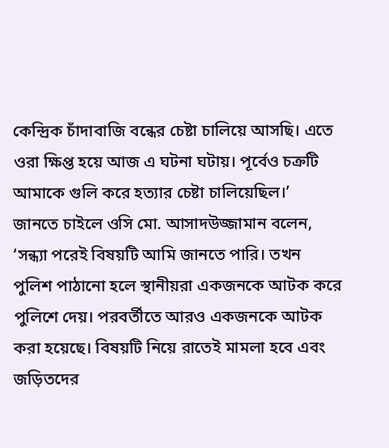কেন্দ্রিক চাঁদাবাজি বন্ধের চেষ্টা চালিয়ে আসছি। এতে ওরা ক্ষিপ্ত হয়ে আজ এ ঘটনা ঘটায়। পূর্বেও চক্রটি আমাকে গুলি করে হত্যার চেষ্টা চালিয়েছিল।’
জানতে চাইলে ওসি মো. আসাদউজ্জামান বলেন, ‘সন্ধ্যা পরেই বিষয়টি আমি জানতে পারি। তখন পুলিশ পাঠানো হলে স্থানীয়রা একজনকে আটক করে পুলিশে দেয়। পরবর্তীতে আরও একজনকে আটক করা হয়েছে। বিষয়টি নিয়ে রাতেই মামলা হবে এবং জড়িতদের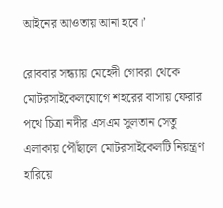আইনের আওতায় আনা হবে।’

রোববার সন্ধ্যায় মেহেদী গোবরা থেকে মোটরসাইকেলযোগে শহরের বাসায় ফেরার পথে চিত্রা নদীর এসএম সুলতান সেতু এলাকায় পৌঁছালে মোটরসাইকেলটি নিয়ন্ত্রণ হারিয়ে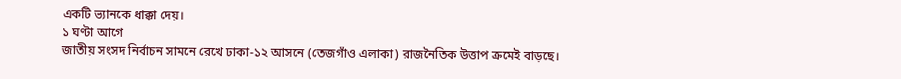একটি ভ্যানকে ধাক্কা দেয়।
১ ঘণ্টা আগে
জাতীয় সংসদ নির্বাচন সামনে রেখে ঢাকা-১২ আসনে (তেজগাঁও এলাকা) রাজনৈতিক উত্তাপ ক্রমেই বাড়ছে।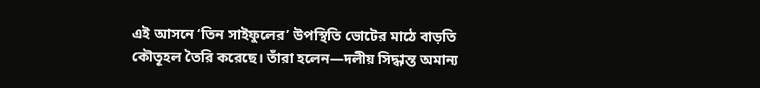এই আসনে ‘তিন সাইফুলের’ উপস্থিতি ভোটের মাঠে বাড়তি কৌতূহল তৈরি করেছে। তাঁরা হলেন—দলীয় সিদ্ধান্ত অমান্য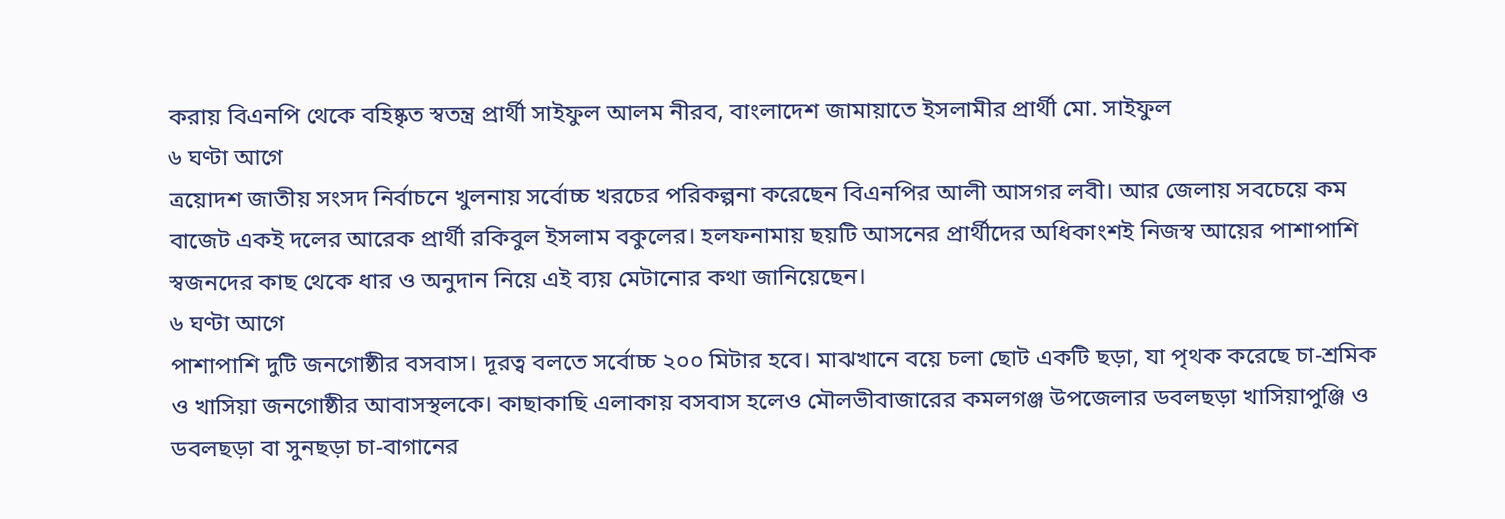করায় বিএনপি থেকে বহিষ্কৃত স্বতন্ত্র প্রার্থী সাইফুল আলম নীরব, বাংলাদেশ জামায়াতে ইসলামীর প্রার্থী মো. সাইফুল
৬ ঘণ্টা আগে
ত্রয়োদশ জাতীয় সংসদ নির্বাচনে খুলনায় সর্বোচ্চ খরচের পরিকল্পনা করেছেন বিএনপির আলী আসগর লবী। আর জেলায় সবচেয়ে কম বাজেট একই দলের আরেক প্রার্থী রকিবুল ইসলাম বকুলের। হলফনামায় ছয়টি আসনের প্রার্থীদের অধিকাংশই নিজস্ব আয়ের পাশাপাশি স্বজনদের কাছ থেকে ধার ও অনুদান নিয়ে এই ব্যয় মেটানোর কথা জানিয়েছেন।
৬ ঘণ্টা আগে
পাশাপাশি দুটি জনগোষ্ঠীর বসবাস। দূরত্ব বলতে সর্বোচ্চ ২০০ মিটার হবে। মাঝখানে বয়ে চলা ছোট একটি ছড়া, যা পৃথক করেছে চা-শ্রমিক ও খাসিয়া জনগোষ্ঠীর আবাসস্থলকে। কাছাকাছি এলাকায় বসবাস হলেও মৌলভীবাজারের কমলগঞ্জ উপজেলার ডবলছড়া খাসিয়াপুঞ্জি ও ডবলছড়া বা সুনছড়া চা-বাগানের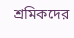শ্রমিকদের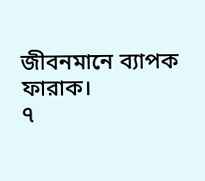জীবনমানে ব্যাপক ফারাক।
৭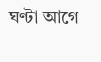ঘণ্টা আগে